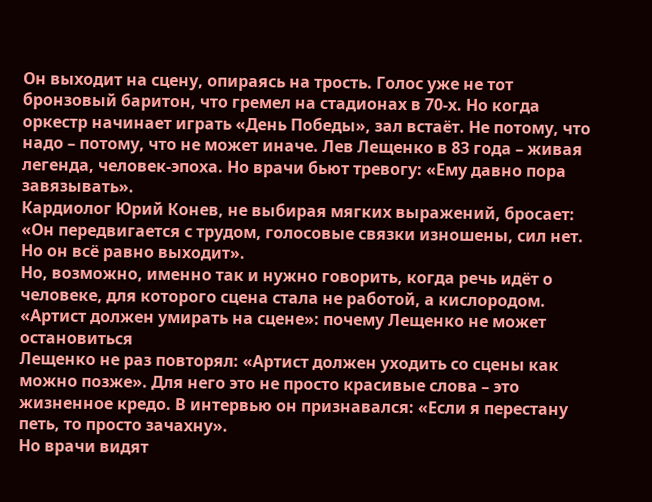Он выходит на сцену, опираясь на трость. Голос уже не тот бронзовый баритон, что гремел на стадионах в 70-х. Но когда оркестр начинает играть «День Победы», зал встаёт. Не потому, что надо – потому, что не может иначе. Лев Лещенко в 83 года – живая легенда, человек-эпоха. Но врачи бьют тревогу: «Ему давно пора завязывать».
Кардиолог Юрий Конев, не выбирая мягких выражений, бросает:
«Он передвигается с трудом, голосовые связки изношены, сил нет. Но он всё равно выходит».
Но, возможно, именно так и нужно говорить, когда речь идёт о человеке, для которого сцена стала не работой, а кислородом.
«Артист должен умирать на сцене»: почему Лещенко не может остановиться
Лещенко не раз повторял: «Артист должен уходить со сцены как можно позже». Для него это не просто красивые слова – это жизненное кредо. В интервью он признавался: «Если я перестану петь, то просто зачахну».
Но врачи видят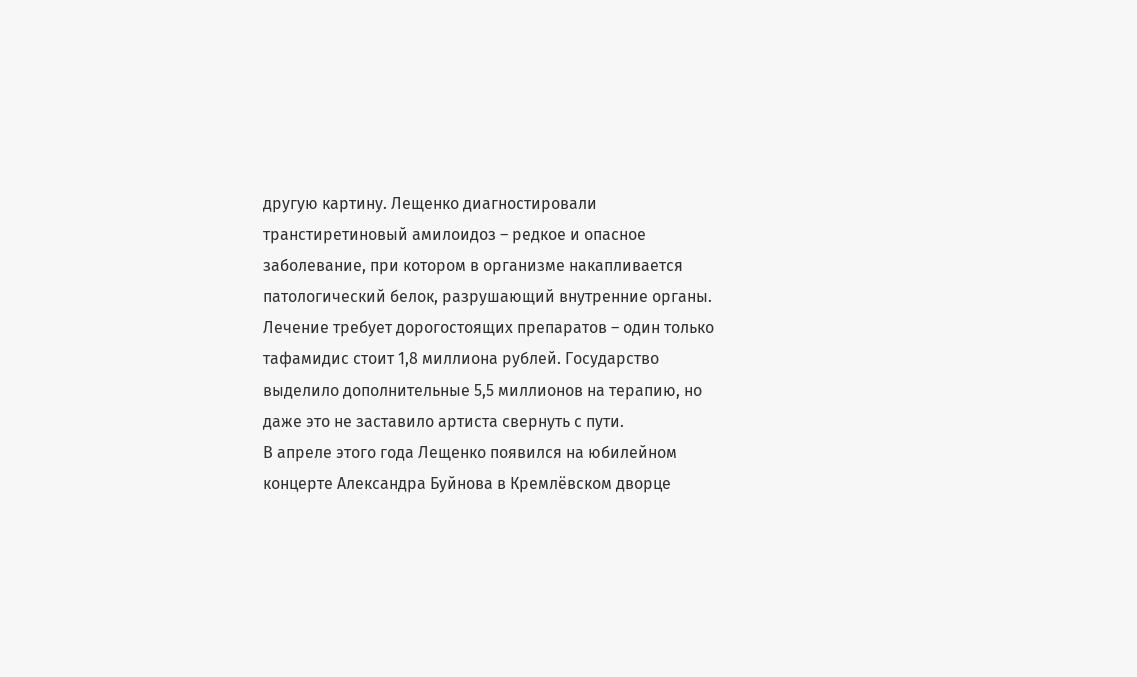другую картину. Лещенко диагностировали транстиретиновый амилоидоз – редкое и опасное заболевание, при котором в организме накапливается патологический белок, разрушающий внутренние органы. Лечение требует дорогостоящих препаратов – один только тафамидис стоит 1,8 миллиона рублей. Государство выделило дополнительные 5,5 миллионов на терапию, но даже это не заставило артиста свернуть с пути.
В апреле этого года Лещенко появился на юбилейном концерте Александра Буйнова в Кремлёвском дворце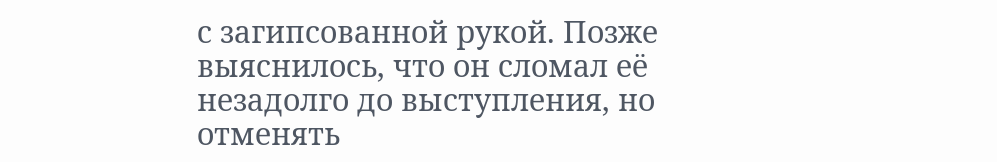с загипсованной рукой. Позже выяснилось, что он сломал её незадолго до выступления, но отменять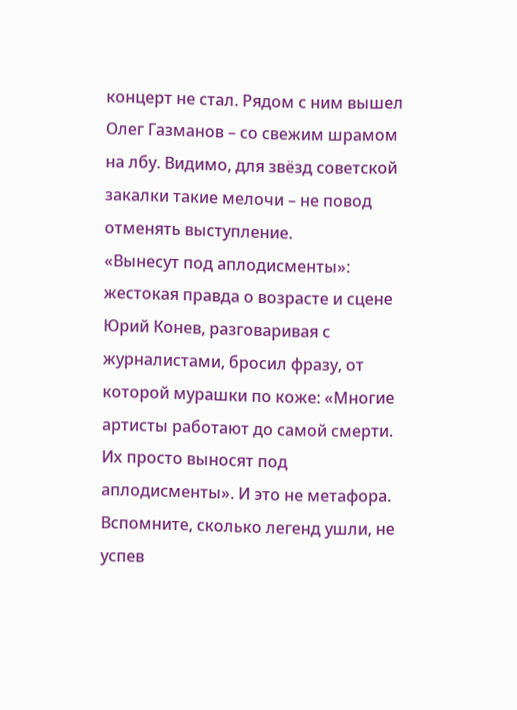концерт не стал. Рядом с ним вышел Олег Газманов – со свежим шрамом на лбу. Видимо, для звёзд советской закалки такие мелочи – не повод отменять выступление.
«Вынесут под аплодисменты»: жестокая правда о возрасте и сцене
Юрий Конев, разговаривая с журналистами, бросил фразу, от которой мурашки по коже: «Многие артисты работают до самой смерти. Их просто выносят под аплодисменты». И это не метафора. Вспомните, сколько легенд ушли, не успев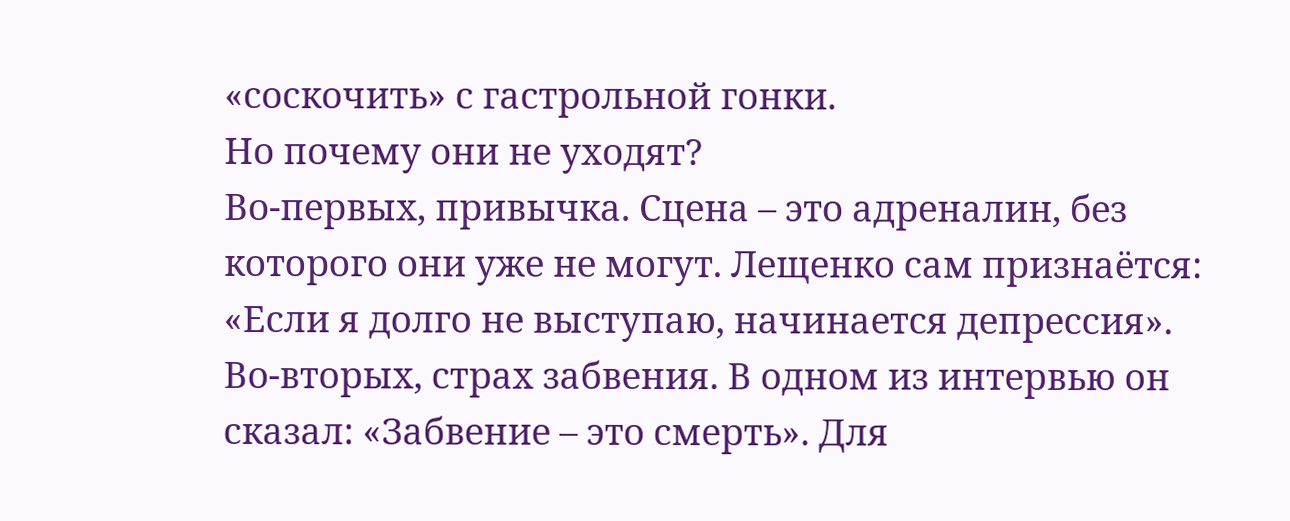«соскочить» с гастрольной гонки.
Но почему они не уходят?
Во-первых, привычка. Сцена – это адреналин, без которого они уже не могут. Лещенко сам признаётся:
«Если я долго не выступаю, начинается депрессия».
Во-вторых, страх забвения. В одном из интервью он сказал: «Забвение – это смерть». Для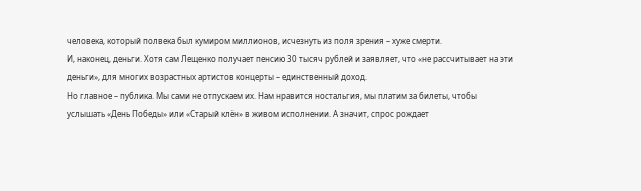человека, который полвека был кумиром миллионов, исчезнуть из поля зрения – хуже смерти.
И, наконец, деньги. Хотя сам Лещенко получает пенсию 30 тысяч рублей и заявляет, что «не рассчитывает на эти деньги», для многих возрастных артистов концерты – единственный доход.
Но главное – публика. Мы сами не отпускаем их. Нам нравится ностальгия, мы платим за билеты, чтобы услышать «День Победы» или «Старый клён» в живом исполнении. А значит, спрос рождает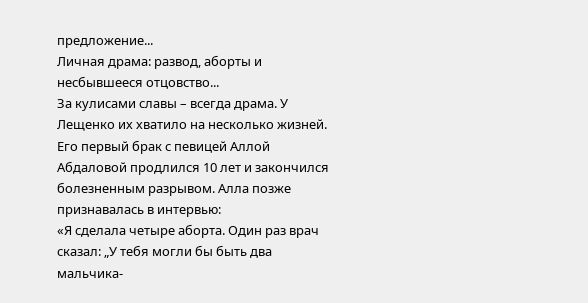предложение...
Личная драма: развод, аборты и несбывшееся отцовство...
За кулисами славы – всегда драма. У Лещенко их хватило на несколько жизней.
Его первый брак с певицей Аллой Абдаловой продлился 10 лет и закончился болезненным разрывом. Алла позже признавалась в интервью:
«Я сделала четыре аборта. Один раз врач сказал: „У тебя могли бы быть два мальчика-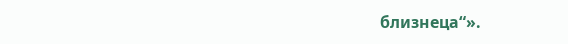близнеца“».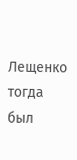Лещенко тогда был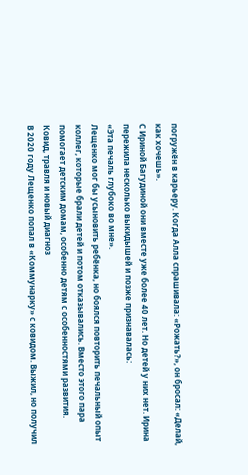погружён в карьеру. Когда Алла спрашивала: «Рожать?», он бросал: «Делай, как хочешь».
С Ириной Багудиной они вместе уже более 40 лет. Но детей у них нет. Ирина пережила несколько выкидышей и позже признавалась:
«Эта печаль глубоко во мне».
Лещенко мог бы усыновить ребёнка, но боялся повторить печальный опыт коллег, которые брали детей и потом отказывались. Вместо этого пара помогает детским домам, особенно детям с особенностями развития.
Ковид, травля и новый диагноз
В 2020 году Лещенко попал в «Коммунарку» с ковидом. Выжил, но получил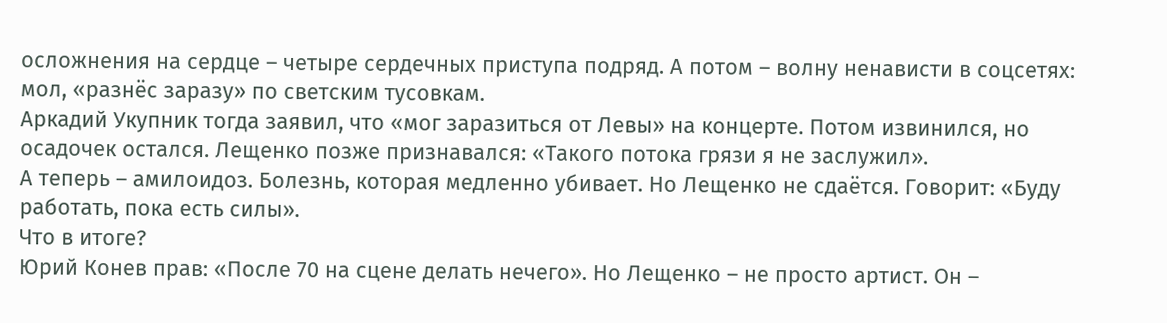осложнения на сердце – четыре сердечных приступа подряд. А потом – волну ненависти в соцсетях: мол, «разнёс заразу» по светским тусовкам.
Аркадий Укупник тогда заявил, что «мог заразиться от Левы» на концерте. Потом извинился, но осадочек остался. Лещенко позже признавался: «Такого потока грязи я не заслужил».
А теперь – амилоидоз. Болезнь, которая медленно убивает. Но Лещенко не сдаётся. Говорит: «Буду работать, пока есть силы».
Что в итоге?
Юрий Конев прав: «После 70 на сцене делать нечего». Но Лещенко – не просто артист. Он –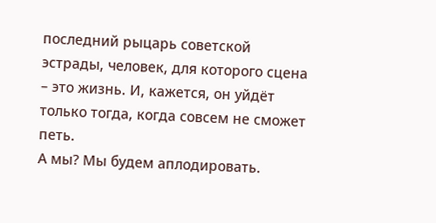последний рыцарь советской эстрады, человек, для которого сцена – это жизнь. И, кажется, он уйдёт только тогда, когда совсем не сможет петь.
А мы? Мы будем аплодировать.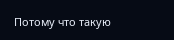Потому что такую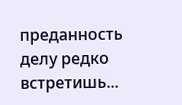преданность делу редко встретишь...